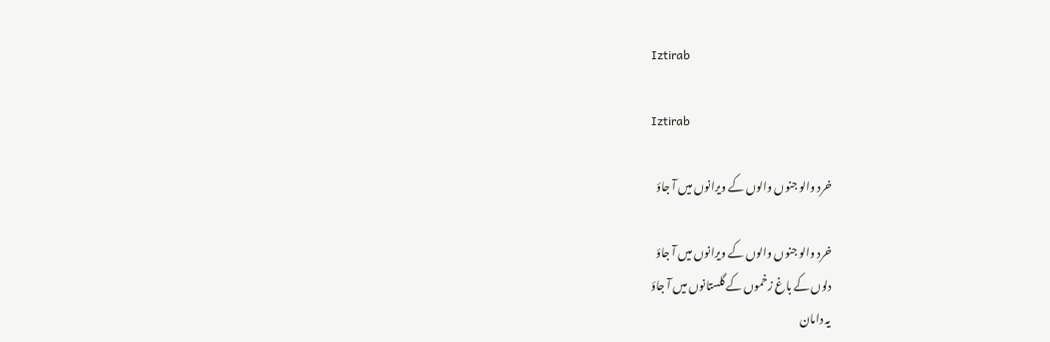Iztirab

Iztirab

خرد والو جنوں والوں کے ویرانوں میں آ جاؤ

خرد والو جنوں والوں کے ویرانوں میں آ جاؤ
دلوں کے باغ زخموں کے گلستانوں میں آ جاؤ
یہ دامان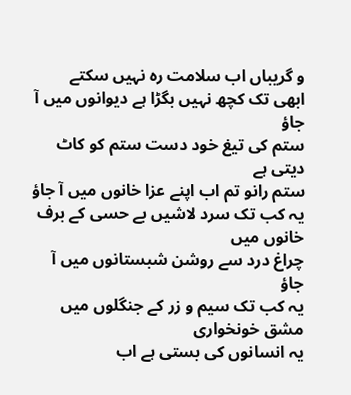و گریباں اب سلامت رہ نہیں سکتے
ابھی تک کچھ نہیں بگڑا ہے دیوانوں میں آ جاؤ
ستم کی تیغ خود دست ستم کو کاٹ دیتی ہے
ستم رانو تم اب اپنے عزا خانوں میں آ جاؤ
یہ کب تک سرد لاشیں بے حسی کے برف خانوں میں
چراغ درد سے روشن شبستانوں میں آ جاؤ
یہ کب تک سیم و زر کے جنگلوں میں مشق خونخواری
یہ انسانوں کی بستی ہے اب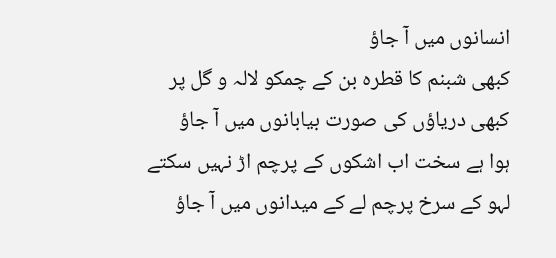انسانوں میں آ جاؤ
کبھی شبنم کا قطرہ بن کے چمکو لالہ و گل پر
کبھی دریاؤں کی صورت بیابانوں میں آ جاؤ
ہوا ہے سخت اب اشکوں کے پرچم اڑ نہیں سکتے
لہو کے سرخ پرچم لے کے میدانوں میں آ جاؤ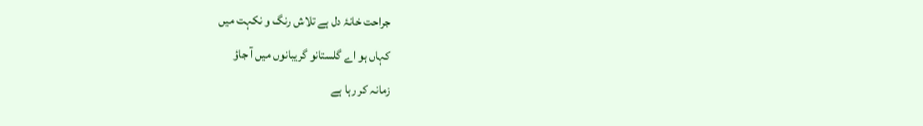جراحت خانۂ دل ہے تلاش رنگ و نکہت میں
کہاں ہو اے گلستانو گریبانوں میں آ جاؤ
زمانہ کر رہا ہے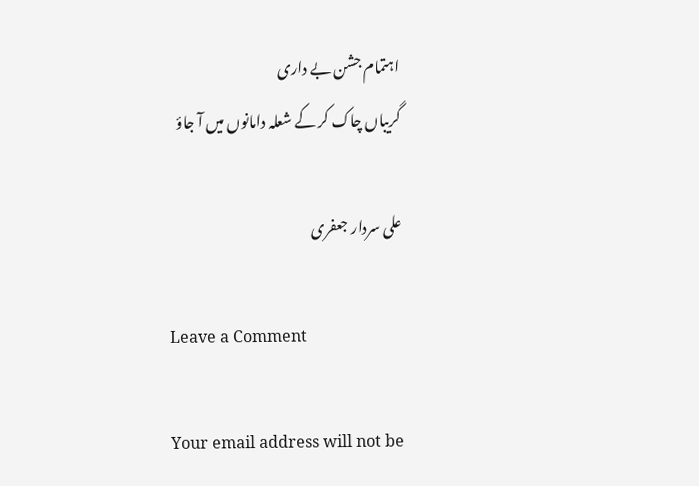اہتمام جشن بے داری
گریباں چاک کر کے شعلہ دامانوں میں آ جاؤ

علی سردار جعفری

Leave a Comment

Your email address will not be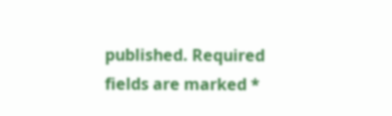published. Required fields are marked *